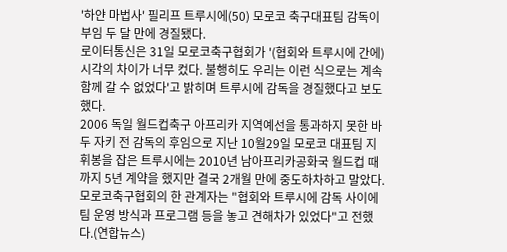'하얀 마법사' 필리프 트루시에(50) 모로코 축구대표팀 감독이 부임 두 달 만에 경질됐다.
로이터통신은 31일 모로코축구협회가 '(협회와 트루시에 간에) 시각의 차이가 너무 컸다. 불행히도 우리는 이런 식으로는 계속 함께 갈 수 없었다'고 밝히며 트루시에 감독을 경질했다고 보도했다.
2006 독일 월드컵축구 아프리카 지역예선을 통과하지 못한 바두 자키 전 감독의 후임으로 지난 10월29일 모로코 대표팀 지휘봉을 잡은 트루시에는 2010년 남아프리카공화국 월드컵 때까지 5년 계약을 했지만 결국 2개월 만에 중도하차하고 말았다.
모로코축구협회의 한 관계자는 "협회와 트루시에 감독 사이에 팀 운영 방식과 프로그램 등을 놓고 견해차가 있었다"고 전했다.(연합뉴스)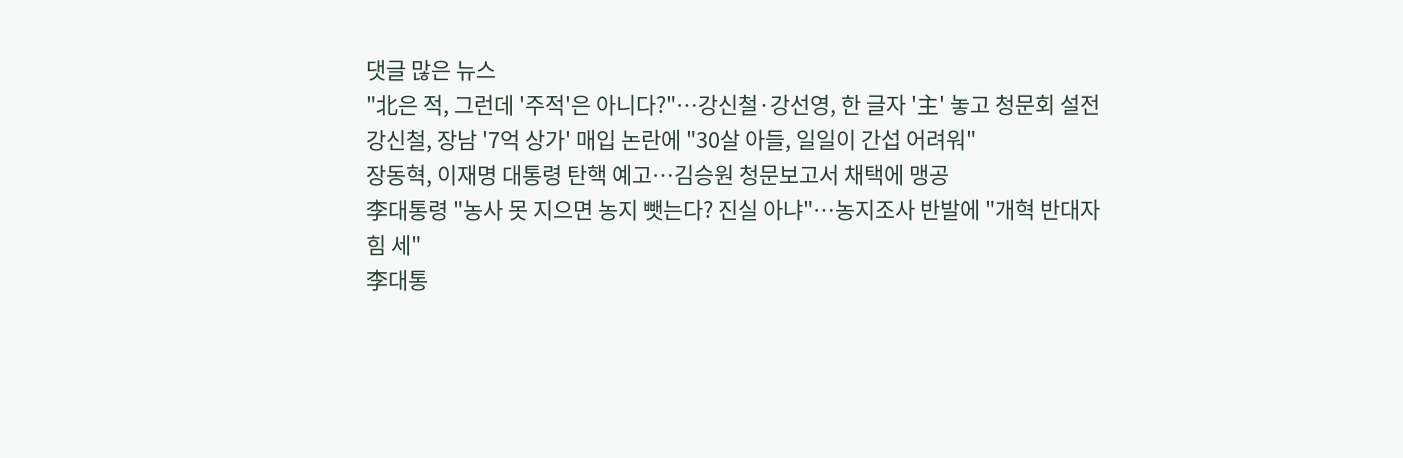댓글 많은 뉴스
"北은 적, 그런데 '주적'은 아니다?"…강신철·강선영, 한 글자 '主' 놓고 청문회 설전
강신철, 장남 '7억 상가' 매입 논란에 "30살 아들, 일일이 간섭 어려워"
장동혁, 이재명 대통령 탄핵 예고…김승원 청문보고서 채택에 맹공
李대통령 "농사 못 지으면 농지 뺏는다? 진실 아냐"…농지조사 반발에 "개혁 반대자 힘 세"
李대통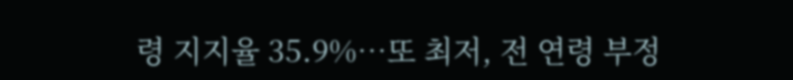령 지지율 35.9%…또 최저, 전 연령 부정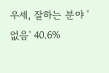우세, 잘하는 분야 '없음' 40.6%